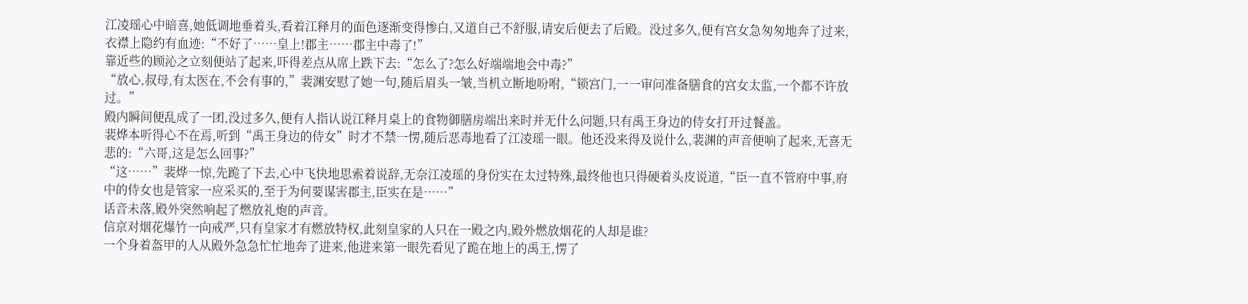江凌瑶心中暗喜,她低调地垂着头,看着江释月的面色逐渐变得惨白,又道自己不舒服,请安后便去了后殿。没过多久,便有宫女急匆匆地奔了过来,衣襟上隐约有血迹:“不好了……皇上!郡主……郡主中毒了!”
靠近些的顾沁之立刻便站了起来,吓得差点从席上跌下去:“怎么了?怎么好端端地会中毒?”
“放心,叔母,有太医在,不会有事的,”裴渊安慰了她一句,随后眉头一皱,当机立断地吩咐,“锁宫门,一一审问准备膳食的宫女太监,一个都不许放过。”
殿内瞬间便乱成了一团,没过多久,便有人指认说江释月桌上的食物御膳房端出来时并无什么问题,只有禹王身边的侍女打开过餐盖。
裴烨本听得心不在焉,听到“禹王身边的侍女”时才不禁一愣,随后恶毒地看了江凌瑶一眼。他还没来得及说什么,裴渊的声音便响了起来,无喜无悲的:“六哥,这是怎么回事?”
“这……”裴烨一惊,先跪了下去,心中飞快地思索着说辞,无奈江凌瑶的身份实在太过特殊,最终他也只得硬着头皮说道,“臣一直不管府中事,府中的侍女也是管家一应采买的,至于为何要谋害郡主,臣实在是……”
话音未落,殿外突然响起了燃放礼炮的声音。
信京对烟花爆竹一向戒严,只有皇家才有燃放特权,此刻皇家的人只在一殿之内,殿外燃放烟花的人却是谁?
一个身着盔甲的人从殿外急急忙忙地奔了进来,他进来第一眼先看见了跪在地上的禹王,愣了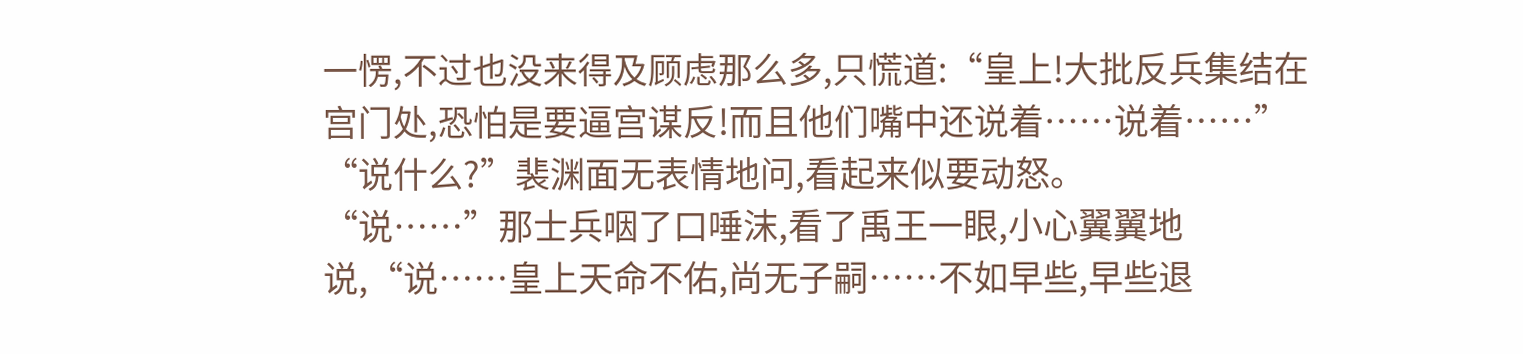一愣,不过也没来得及顾虑那么多,只慌道:“皇上!大批反兵集结在宫门处,恐怕是要逼宫谋反!而且他们嘴中还说着……说着……”
“说什么?”裴渊面无表情地问,看起来似要动怒。
“说……”那士兵咽了口唾沫,看了禹王一眼,小心翼翼地说,“说……皇上天命不佑,尚无子嗣……不如早些,早些退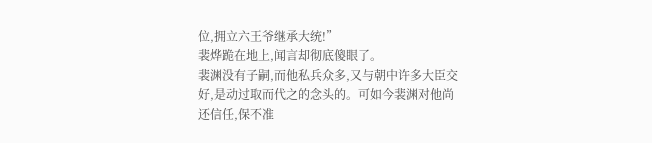位,拥立六王爷继承大统!”
裴烨跪在地上,闻言却彻底傻眼了。
裴渊没有子嗣,而他私兵众多,又与朝中许多大臣交好,是动过取而代之的念头的。可如今裴渊对他尚还信任,保不准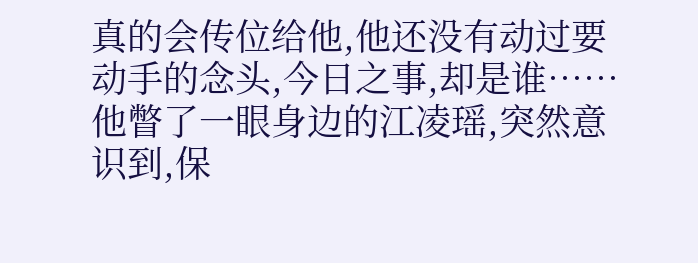真的会传位给他,他还没有动过要动手的念头,今日之事,却是谁……
他瞥了一眼身边的江凌瑶,突然意识到,保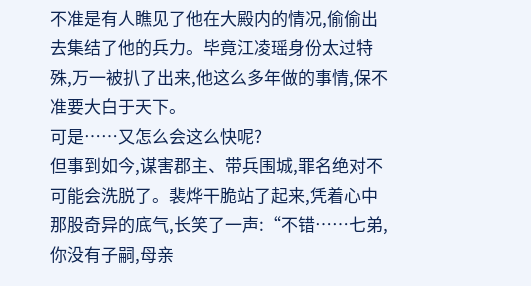不准是有人瞧见了他在大殿内的情况,偷偷出去集结了他的兵力。毕竟江凌瑶身份太过特殊,万一被扒了出来,他这么多年做的事情,保不准要大白于天下。
可是……又怎么会这么快呢?
但事到如今,谋害郡主、带兵围城,罪名绝对不可能会洗脱了。裴烨干脆站了起来,凭着心中那股奇异的底气,长笑了一声:“不错……七弟,你没有子嗣,母亲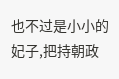也不过是小小的妃子,把持朝政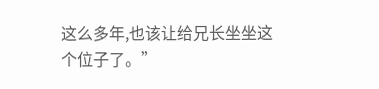这么多年,也该让给兄长坐坐这个位子了。”